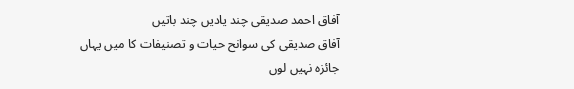آفاق احمد صدیقی چند یادیں چند باتیں
آفاق صدیقی کی سوانح حیات و تصنیفات کا میں یہاں جائزہ نہیں لوں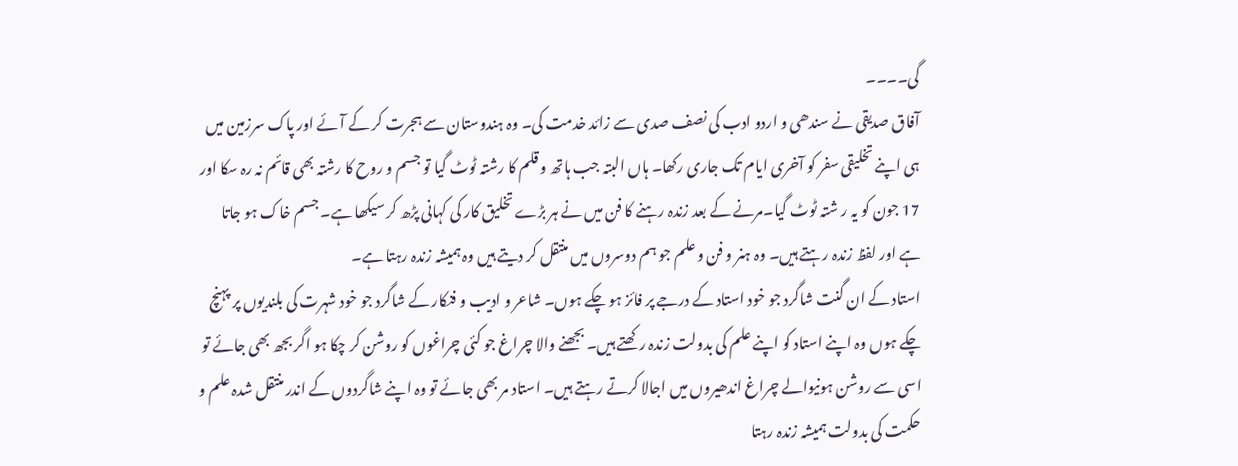گی۔۔۔۔
آفاق صدیقی نے سندھی و اردو ادب کی نصف صدی سے زائد خدمت کی۔ وہ ہندوستان سے ہجرت کر کے آئے اور پاک سرزمین میں ہی اپنے تخلیقی سفر کو آخری ایام تک جاری رکھا۔ ہاں البتہ جب ہاتھ و قلم کا رشتہ ٹوٹ گیا تو جسم و روح کا رشتہ بھی قائم نہ رہ سکا اور 17 جون کو یہ ر شتہ ٹوٹ گیا۔مرنے کے بعد زندہ رہنے کا فن میں نے ہر بڑے تخلیق کار کی کہانی پڑھ کر سیکھا ہے۔ جسم خاک ہو جاتا ہے اور لفظ زندہ رہتے ہیں۔ وہ ہنر و فن و علم جو ہم دوسروں میں منتقل کر دیتے ہیں وہ ہمیشہ زندہ رہتا ہے۔
استاد کے ان گنت شاگرد جو خود استاد کے درجے پر فائز ہو چکے ہوں۔ شاعر و ادیب و فنکار کے شاگرد جو خود شہرت کی بلندیوں پر پہنچ چکے ہوں وہ اپنے استاد کو اپنے علم کی بدولت زندہ رکھتے ہیں۔ بجھنے والا چراغ جو کئی چراغوں کو روشن کر چکا ہو اگر بجھ بھی جائے تو اسی سے روشن ہونیوالے چراغ اندھیروں میں اجالا کرتے رہتے ہیں۔ استاد مر بھی جائے تو وہ اپنے شاگردوں کے اندر منتقل شدہ علم و حکمت کی بدولت ہمیشہ زندہ رہتا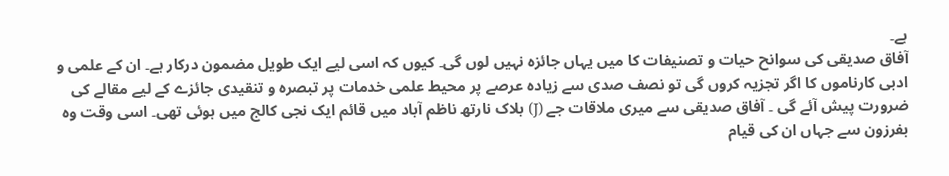ہے۔
آفاق صدیقی کی سوانح حیات و تصنیفات کا میں یہاں جائزہ نہیں لوں گی۔ کیوں کہ اسی لیے ایک طویل مضمون درکار ہے۔ ان کے علمی و ادبی کارناموں کا اگر تجزیہ کروں گی تو نصف صدی سے زیادہ عرصے پر محیط علمی خدمات پر تبصرہ و تنقیدی جائزے کے لیے مقالے کی ضرورت پیش آئے گی ۔ آفاق صدیقی سے میری ملاقات جے (J) بلاک نارتھ ناظم آباد میں قائم ایک نجی کالج میں ہوئی تھی۔ اسی وقت وہ بفرزون سے جہاں ان کی قیام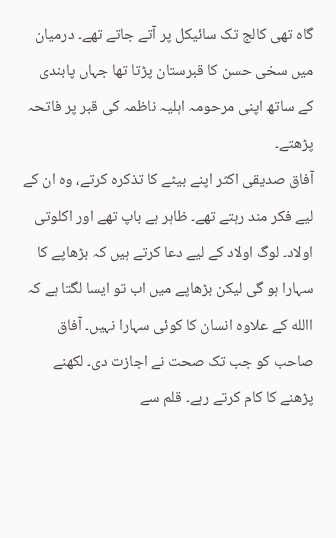گاہ تھی کالج تک سائیکل پر آتے جاتے تھے۔ درمیان میں سخی حسن کا قبرستان پڑتا تھا جہاں پابندی کے ساتھ اپنی مرحومہ اہلیہ ناظمہ کی قبر پر فاتحہ پڑھتے۔
آفاق صدیقی اکثر اپنے بیٹے کا تذکرہ کرتے، وہ ان کے لیے فکر مند رہتے تھے۔ ظاہر ہے باپ تھے اور اکلوتی اولاد۔ لوگ اولاد کے لیے دعا کرتے ہیں کہ بڑھاپے کا سہارا ہو گی لیکن بڑھاپے میں اب تو ایسا لگتا ہے کہ االله کے علاوہ انسان کا کوئی سہارا نہیں۔ آفاق صاحب کو جب تک صحت نے اجازت دی۔ لکھنے پڑھنے کا کام کرتے رہے۔ قلم سے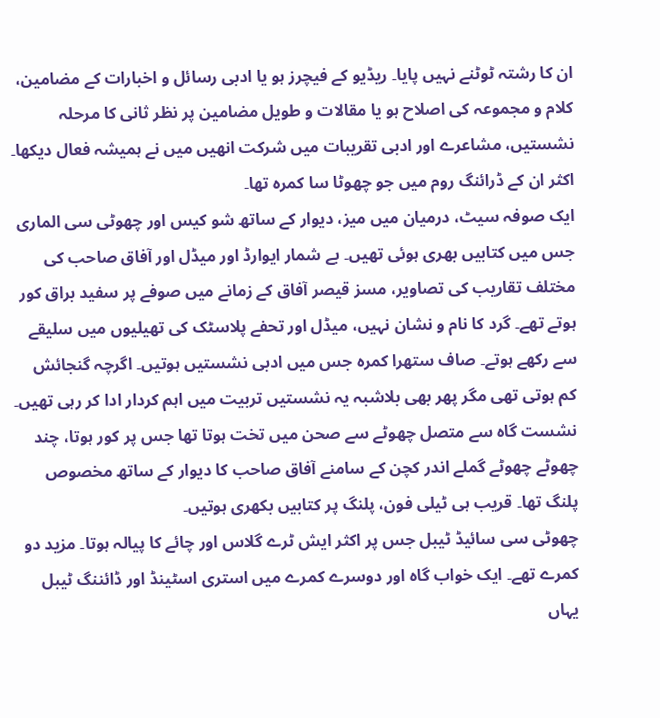ان کا رشتہ ٹوٹنے نہیں پایا۔ ریڈیو کے فیچرز ہو یا ادبی رسائل و اخبارات کے مضامین، کلام و مجموعہ کی اصلاح ہو یا مقالات و طویل مضامین پر نظر ثانی کا مرحلہ نشستیں، مشاعرے اور ادبی تقریبات میں شرکت انھیں میں نے ہمیشہ فعال دیکھا۔ اکثر ان کے ڈرائنگ روم میں جو چھوٹا سا کمرہ تھا۔
ایک صوفہ سیٹ، درمیان میں میز، دیوار کے ساتھ شو کیس اور چھوٹی سی الماری جس میں کتابیں بھری ہوئی تھیں۔ بے شمار ایوارڈ اور میڈل اور آفاق صاحب کی مختلف تقاریب کی تصاویر، مسز قیصر آفاق کے زمانے میں صوفے پر سفید براق کور ہوتے تھے۔ گرد کا نام و نشان نہیں، میڈل اور تحفے پلاسٹک کی تھیلیوں میں سلیقے سے رکھے ہوتے۔ صاف ستھرا کمرہ جس میں ادبی نشستیں ہوتیں۔ اگرچہ گنجائش کم ہوتی تھی مگر پھر بھی بلاشبہ یہ نشستیں تربیت میں اہم کردار ادا کر رہی تھیں۔ نشست گاہ سے متصل چھوٹے سے صحن میں تخت ہوتا تھا جس پر کور ہوتا، چند چھوٹے چھوٹے گملے اندر کچن کے سامنے آفاق صاحب کا دیوار کے ساتھ مخصوص پلنگ تھا۔ قریب ہی ٹیلی فون، پلنگ پر کتابیں بکھری ہوتیں۔
چھوٹی سی سائیڈ ٹیبل جس پر اکثر ایش ٹرے گلاس اور چائے کا پیالہ ہوتا۔ مزید دو کمرے تھے۔ ایک خواب گاہ اور دوسرے کمرے میں استری اسٹینڈ اور ڈائننگ ٹیبل یہاں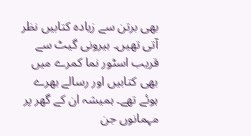بھی برتن سے زیادہ کتابیں نظر آتی تھیں۔ بیرونی گیٹ سے قریب اسٹور نما کمرے میں بھی کتابیں اور رسالے بھرے ہوئے تھے۔ ہمیشہ ان کے گھر پر مہمانوں جن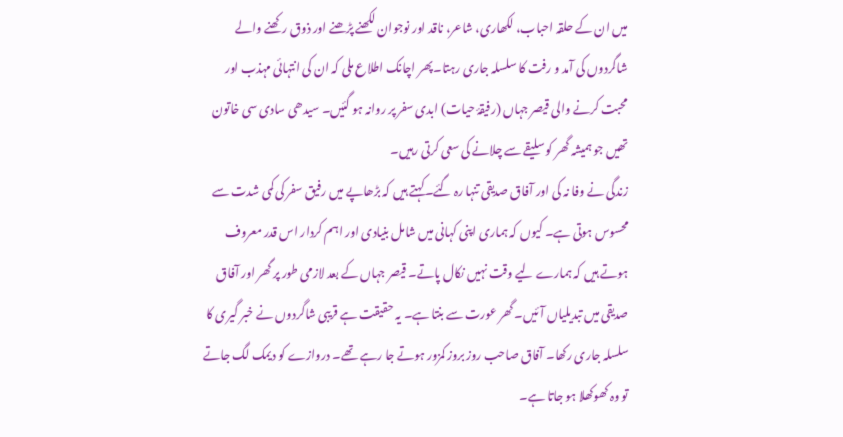میں ان کے حلقہ احباب، لکھاری، شاعر، ناقد اور نوجوان لکھنے پڑھنے اور ذوق رکھنے والے شاگردوں کی آمد و رفت کا سلسلہ جاری رہتا۔پھر اچانک اطلاع ملی کہ ان کی انتہائی مہذب اور محبت کرنے والی قیصر جہاں (رفیقۂ حیات) ابدی سفر پر روانہ ہو گئیں۔ سیدھی سادی سی خاتون تھیں جو ہمیشہ گھر کو سلیقے سے چلانے کی سعی کرتی رہیں۔
زندگی نے وفا نہ کی اور آفاق صدیقی تنہا رہ گئے۔کہتے ہیں کہ بڑھاپے میں رفیق سفر کی کمی شدت سے محسوس ہوتی ہے۔ کیوں کہ ہماری اپنی کہانی میں شامل بنیادی اور اہم کردار اس قدر معروف ہوتے ہیں کہ ہمارے لیے وقت نہیں نکال پاتے۔ قیصر جہاں کے بعد لازمی طور پر گھر اور آفاق صدیقی میں تبدیلیاں آئیں۔ گھر عورت سے بنتا ہے۔ یہ حقیقت ہے قریبی شاگردوں نے خبر گیری کا سلسلہ جاری رکھا۔ آفاق صاحب روز بروز کمزور ہوتے جا رہے تھے۔ دروازے کو دیمک لگ جاتے تو وہ کھوکھلا ہو جاتا ہے۔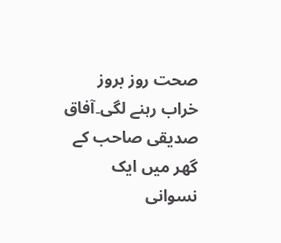صحت روز بروز خراب رہنے لگی۔آفاق صدیقی صاحب کے گھر میں ایک نسوانی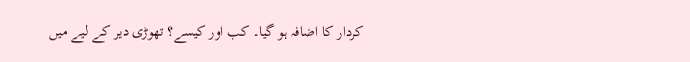کردار کا اضافہ ہو گیا۔ کب اور کیسے؟ تھوڑی دیر کے لیے میں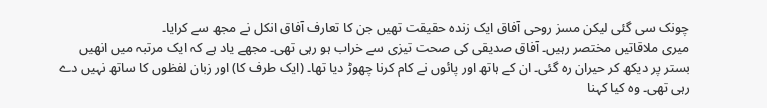چونک سی گئی لیکن مسز روحی آفاق ایک زندہ حقیقت تھیں جن کا تعارف آفاق انکل نے مجھ سے کرایا۔
میری ملاقاتیں مختصر رہیں۔ آفاق صدیقی کی صحت تیزی سے خراب ہو رہی تھی۔ مجھے یاد ہے کہ ایک مرتبہ میں انھیں بستر پر دیکھ کر حیران رہ گئی۔ ان کے ہاتھ اور پائوں نے کام کرنا چھوڑ دیا تھا۔ (ایک طرف کا) اور زبان لفظوں کا ساتھ نہیں دے رہی تھی۔ وہ کیا کہنا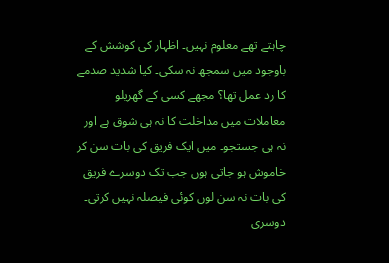چاہتے تھے معلوم نہیں۔ اظہار کی کوشش کے باوجود میں سمجھ نہ سکی۔ کیا شدید صدمے کا رد عمل تھا؟ مجھے کسی کے گھریلو معاملات میں مداخلت کا نہ ہی شوق ہے اور نہ ہی جستجو۔ میں ایک فریق کی بات سن کر خاموش ہو جاتی ہوں جب تک دوسرے فریق کی بات نہ سن لوں کوئی فیصلہ نہیں کرتی۔
دوسری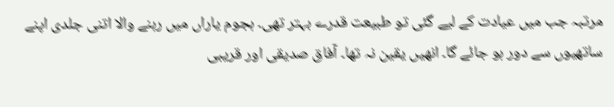مرتبہ جب میں عیادت کے لیے گئی تو طبیعت قدرے بہتر تھی۔ ہجوم یاراں میں رہنے والا اتنی جلدی اپنے ساتھیوں سے دور ہو جائے گا۔ انھیں یقین نہ تھا۔ آفاق صدیقی اور قریبی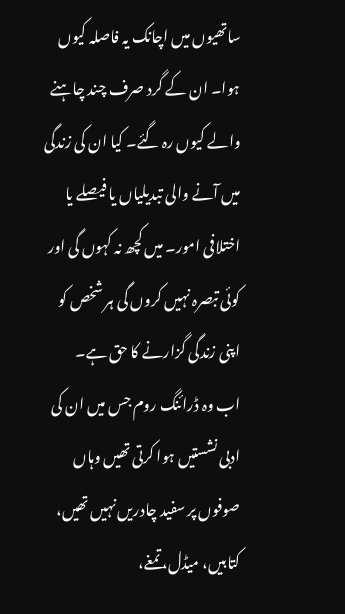ساتھیوں میں اچانک یہ فاصلہ کیوں ہوا۔ ان کے گرد صرف چند چاہنے والے کیوں رہ گئے۔ کیا ان کی زندگی میں آنے والی تبدیلیاں یا فیصلے یا اختلافی امور۔ میں کچھ نہ کہوں گی اور کوئی تبصرہ نہیں کروں گی ہر شخص کو اپنی زندگی گزارنے کا حق ہے۔
اب وہ ڈرائنگ روم جس میں ان کی ادبی نشستیں ہوا کرتی تھیں وہاں صوفوں پر سفید چادریں نہیں تھیں، کتابیں، میڈل، تمغے،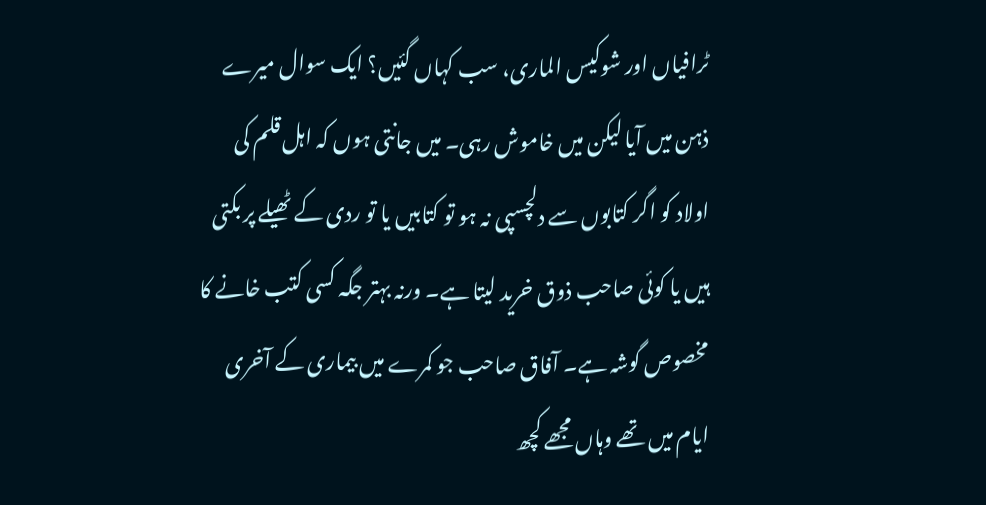ٹرافیاں اور شوکیس الماری، سب کہاں گئیں؟ ایک سوال میرے ذہن میں آیا لیکن میں خاموش رہی۔ میں جانتی ہوں کہ اہل قلم کی اولاد کو اگر کتابوں سے دلچسپی نہ ہو تو کتابیں یا تو ردی کے ٹھیلے پر بکتی ہیں یا کوئی صاحب ذوق خرید لیتا ہے۔ ورنہ بہتر جگہ کسی کتب خانے کا مخصوص گوشہ ہے۔ آفاق صاحب جو کمرے میں بیماری کے آخری ایام میں تھے وہاں مجھے کچھ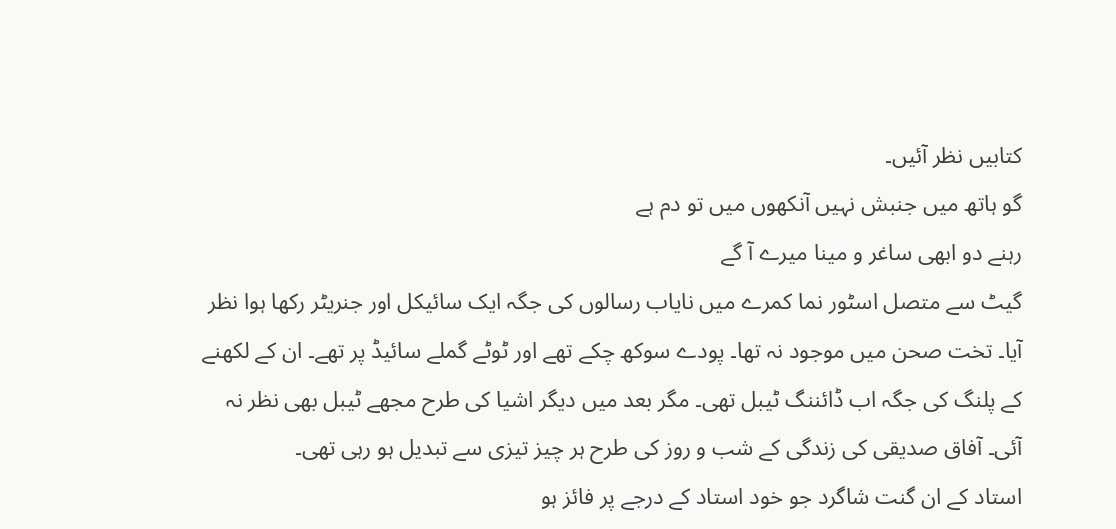کتابیں نظر آئیں۔
گو ہاتھ میں جنبش نہیں آنکھوں میں تو دم ہے
رہنے دو ابھی ساغر و مینا میرے آ گے
گیٹ سے متصل اسٹور نما کمرے میں نایاب رسالوں کی جگہ ایک سائیکل اور جنریٹر رکھا ہوا نظر آیا۔ تخت صحن میں موجود نہ تھا۔ پودے سوکھ چکے تھے اور ٹوٹے گملے سائیڈ پر تھے۔ ان کے لکھنے کے پلنگ کی جگہ اب ڈائننگ ٹیبل تھی۔ مگر بعد میں دیگر اشیا کی طرح مجھے ٹیبل بھی نظر نہ آئی۔ آفاق صدیقی کی زندگی کے شب و روز کی طرح ہر چیز تیزی سے تبدیل ہو رہی تھی۔
استاد کے ان گنت شاگرد جو خود استاد کے درجے پر فائز ہو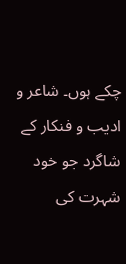چکے ہوں۔ شاعر و ادیب و فنکار کے شاگرد جو خود شہرت کی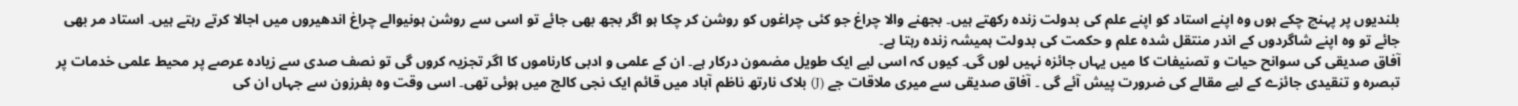بلندیوں پر پہنچ چکے ہوں وہ اپنے استاد کو اپنے علم کی بدولت زندہ رکھتے ہیں۔ بجھنے والا چراغ جو کئی چراغوں کو روشن کر چکا ہو اگر بجھ بھی جائے تو اسی سے روشن ہونیوالے چراغ اندھیروں میں اجالا کرتے رہتے ہیں۔ استاد مر بھی جائے تو وہ اپنے شاگردوں کے اندر منتقل شدہ علم و حکمت کی بدولت ہمیشہ زندہ رہتا ہے۔
آفاق صدیقی کی سوانح حیات و تصنیفات کا میں یہاں جائزہ نہیں لوں گی۔ کیوں کہ اسی لیے ایک طویل مضمون درکار ہے۔ ان کے علمی و ادبی کارناموں کا اگر تجزیہ کروں گی تو نصف صدی سے زیادہ عرصے پر محیط علمی خدمات پر تبصرہ و تنقیدی جائزے کے لیے مقالے کی ضرورت پیش آئے گی ۔ آفاق صدیقی سے میری ملاقات جے (J) بلاک نارتھ ناظم آباد میں قائم ایک نجی کالج میں ہوئی تھی۔ اسی وقت وہ بفرزون سے جہاں ان کی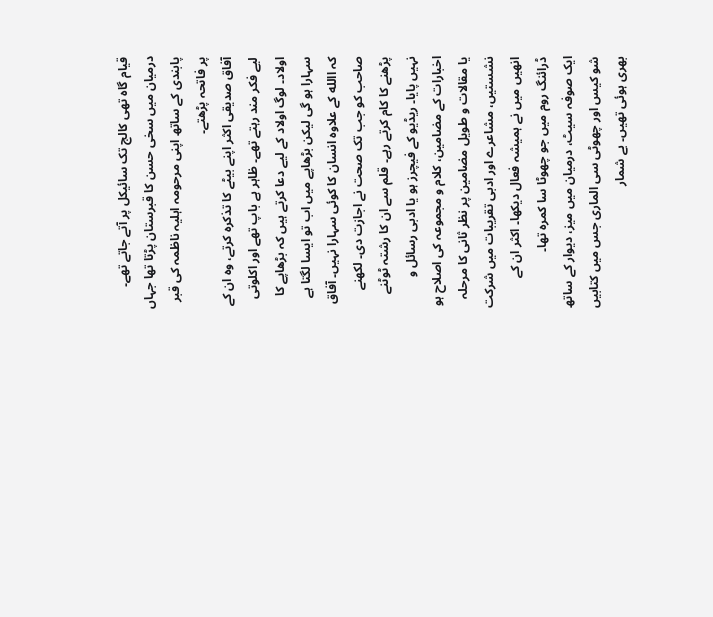قیام گاہ تھی کالج تک سائیکل پر آتے جاتے تھے۔ درمیان میں سخی حسن کا قبرستان پڑتا تھا جہاں پابندی کے ساتھ اپنی مرحومہ اہلیہ ناظمہ کی قبر پر فاتحہ پڑھتے۔
آفاق صدیقی اکثر اپنے بیٹے کا تذکرہ کرتے، وہ ان کے لیے فکر مند رہتے تھے۔ ظاہر ہے باپ تھے اور اکلوتی اولاد۔ لوگ اولاد کے لیے دعا کرتے ہیں کہ بڑھاپے کا سہارا ہو گی لیکن بڑھاپے میں اب تو ایسا لگتا ہے کہ االله کے علاوہ انسان کا کوئی سہارا نہیں۔ آفاق صاحب کو جب تک صحت نے اجازت دی۔ لکھنے پڑھنے کا کام کرتے رہے۔ قلم سے ان کا رشتہ ٹوٹنے نہیں پایا۔ ریڈیو کے فیچرز ہو یا ادبی رسائل و اخبارات کے مضامین، کلام و مجموعہ کی اصلاح ہو یا مقالات و طویل مضامین پر نظر ثانی کا مرحلہ نشستیں، مشاعرے اور ادبی تقریبات میں شرکت انھیں میں نے ہمیشہ فعال دیکھا۔ اکثر ان کے ڈرائنگ روم میں جو چھوٹا سا کمرہ تھا۔
ایک صوفہ سیٹ، درمیان میں میز، دیوار کے ساتھ شو کیس اور چھوٹی سی الماری جس میں کتابیں بھری ہوئی تھیں۔ بے شمار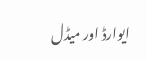ایوارڈ اور میڈل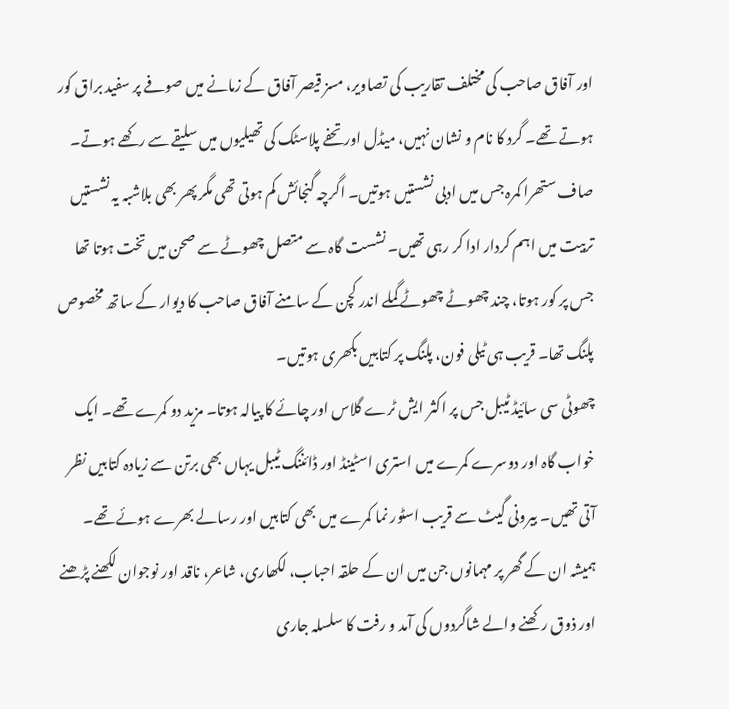اور آفاق صاحب کی مختلف تقاریب کی تصاویر، مسز قیصر آفاق کے زمانے میں صوفے پر سفید براق کور ہوتے تھے۔ گرد کا نام و نشان نہیں، میڈل اور تحفے پلاسٹک کی تھیلیوں میں سلیقے سے رکھے ہوتے۔ صاف ستھرا کمرہ جس میں ادبی نشستیں ہوتیں۔ اگرچہ گنجائش کم ہوتی تھی مگر پھر بھی بلاشبہ یہ نشستیں تربیت میں اہم کردار ادا کر رہی تھیں۔ نشست گاہ سے متصل چھوٹے سے صحن میں تخت ہوتا تھا جس پر کور ہوتا، چند چھوٹے چھوٹے گملے اندر کچن کے سامنے آفاق صاحب کا دیوار کے ساتھ مخصوص پلنگ تھا۔ قریب ہی ٹیلی فون، پلنگ پر کتابیں بکھری ہوتیں۔
چھوٹی سی سائیڈ ٹیبل جس پر اکثر ایش ٹرے گلاس اور چائے کا پیالہ ہوتا۔ مزید دو کمرے تھے۔ ایک خواب گاہ اور دوسرے کمرے میں استری اسٹینڈ اور ڈائننگ ٹیبل یہاں بھی برتن سے زیادہ کتابیں نظر آتی تھیں۔ بیرونی گیٹ سے قریب اسٹور نما کمرے میں بھی کتابیں اور رسالے بھرے ہوئے تھے۔ ہمیشہ ان کے گھر پر مہمانوں جن میں ان کے حلقہ احباب، لکھاری، شاعر، ناقد اور نوجوان لکھنے پڑھنے اور ذوق رکھنے والے شاگردوں کی آمد و رفت کا سلسلہ جاری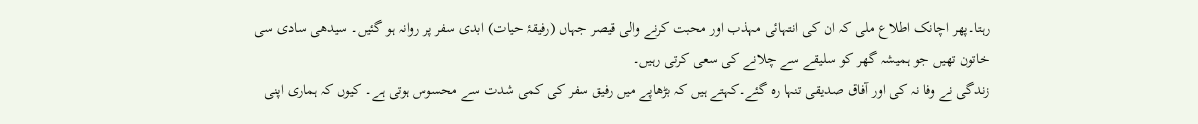رہتا۔پھر اچانک اطلاع ملی کہ ان کی انتہائی مہذب اور محبت کرنے والی قیصر جہاں (رفیقۂ حیات) ابدی سفر پر روانہ ہو گئیں۔ سیدھی سادی سی خاتون تھیں جو ہمیشہ گھر کو سلیقے سے چلانے کی سعی کرتی رہیں۔
زندگی نے وفا نہ کی اور آفاق صدیقی تنہا رہ گئے۔کہتے ہیں کہ بڑھاپے میں رفیق سفر کی کمی شدت سے محسوس ہوتی ہے۔ کیوں کہ ہماری اپنی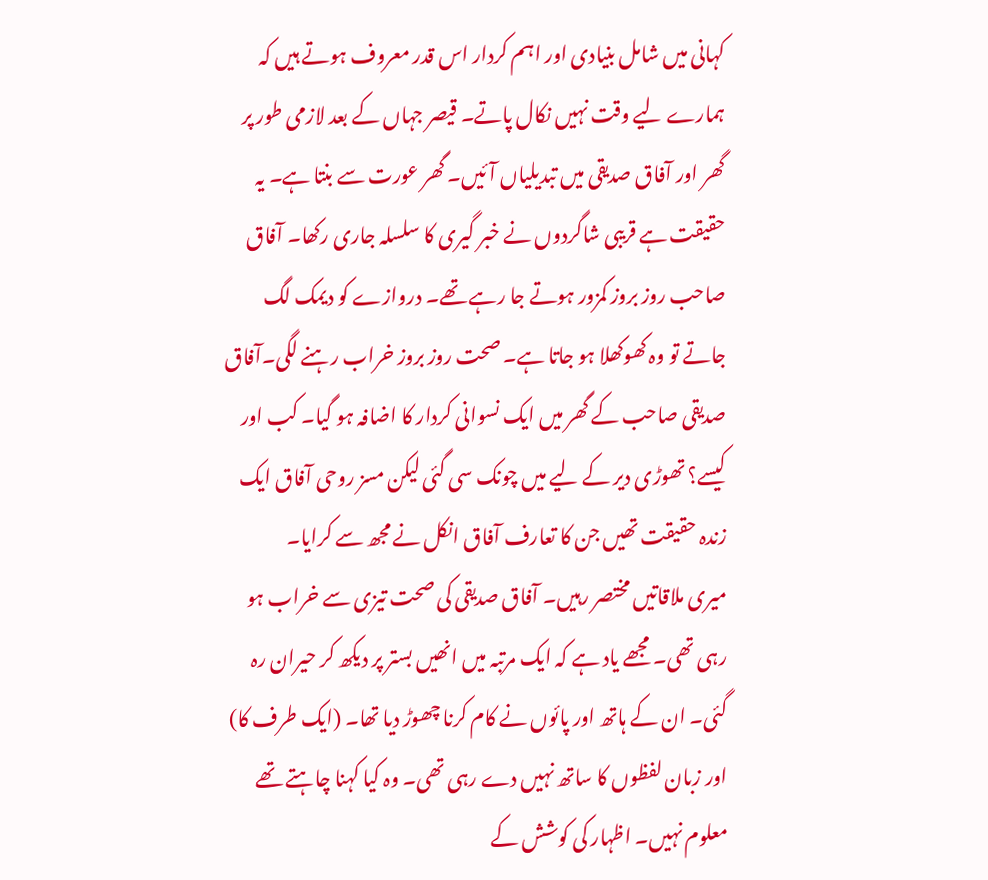کہانی میں شامل بنیادی اور اہم کردار اس قدر معروف ہوتے ہیں کہ ہمارے لیے وقت نہیں نکال پاتے۔ قیصر جہاں کے بعد لازمی طور پر گھر اور آفاق صدیقی میں تبدیلیاں آئیں۔ گھر عورت سے بنتا ہے۔ یہ حقیقت ہے قریبی شاگردوں نے خبر گیری کا سلسلہ جاری رکھا۔ آفاق صاحب روز بروز کمزور ہوتے جا رہے تھے۔ دروازے کو دیمک لگ جاتے تو وہ کھوکھلا ہو جاتا ہے۔ صحت روز بروز خراب رہنے لگی۔آفاق صدیقی صاحب کے گھر میں ایک نسوانی کردار کا اضافہ ہو گیا۔ کب اور کیسے؟ تھوڑی دیر کے لیے میں چونک سی گئی لیکن مسز روحی آفاق ایک زندہ حقیقت تھیں جن کا تعارف آفاق انکل نے مجھ سے کرایا۔
میری ملاقاتیں مختصر رہیں۔ آفاق صدیقی کی صحت تیزی سے خراب ہو رہی تھی۔ مجھے یاد ہے کہ ایک مرتبہ میں انھیں بستر پر دیکھ کر حیران رہ گئی۔ ان کے ہاتھ اور پائوں نے کام کرنا چھوڑ دیا تھا۔ (ایک طرف کا) اور زبان لفظوں کا ساتھ نہیں دے رہی تھی۔ وہ کیا کہنا چاہتے تھے معلوم نہیں۔ اظہار کی کوشش کے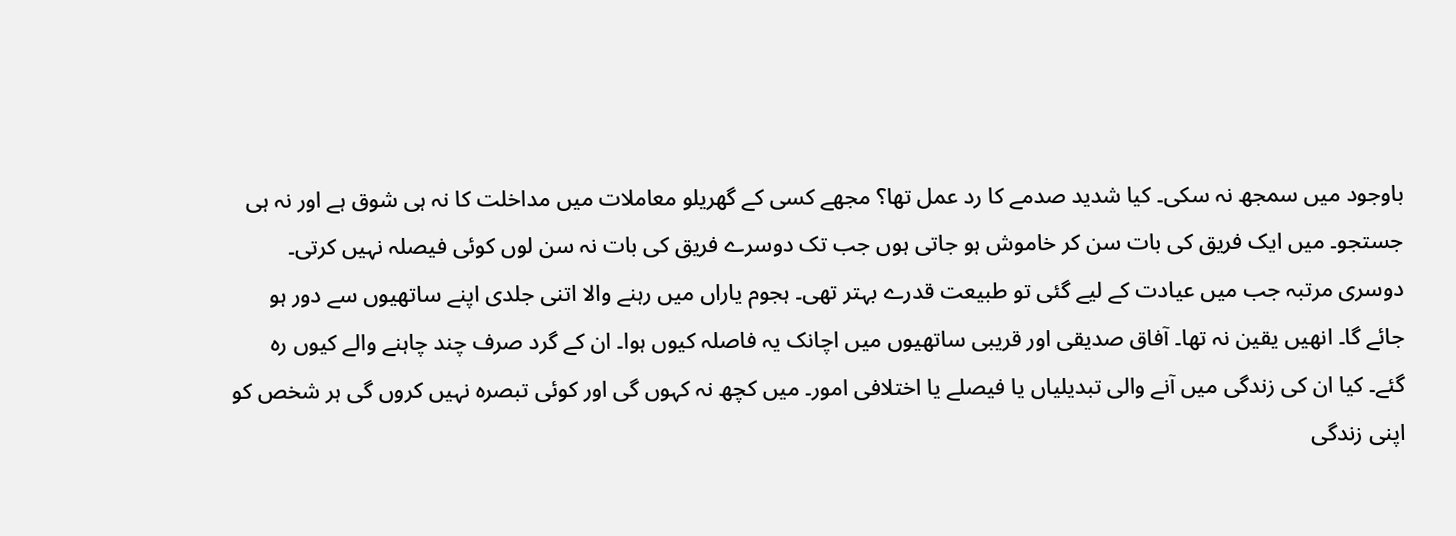باوجود میں سمجھ نہ سکی۔ کیا شدید صدمے کا رد عمل تھا؟ مجھے کسی کے گھریلو معاملات میں مداخلت کا نہ ہی شوق ہے اور نہ ہی جستجو۔ میں ایک فریق کی بات سن کر خاموش ہو جاتی ہوں جب تک دوسرے فریق کی بات نہ سن لوں کوئی فیصلہ نہیں کرتی۔
دوسری مرتبہ جب میں عیادت کے لیے گئی تو طبیعت قدرے بہتر تھی۔ ہجوم یاراں میں رہنے والا اتنی جلدی اپنے ساتھیوں سے دور ہو جائے گا۔ انھیں یقین نہ تھا۔ آفاق صدیقی اور قریبی ساتھیوں میں اچانک یہ فاصلہ کیوں ہوا۔ ان کے گرد صرف چند چاہنے والے کیوں رہ گئے۔ کیا ان کی زندگی میں آنے والی تبدیلیاں یا فیصلے یا اختلافی امور۔ میں کچھ نہ کہوں گی اور کوئی تبصرہ نہیں کروں گی ہر شخص کو اپنی زندگی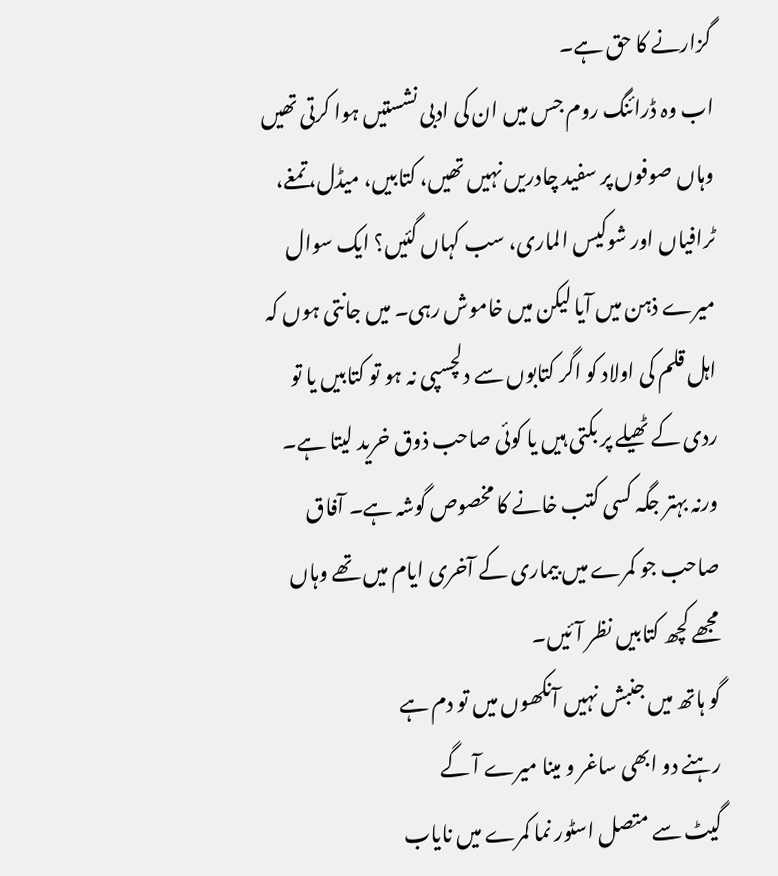گزارنے کا حق ہے۔
اب وہ ڈرائنگ روم جس میں ان کی ادبی نشستیں ہوا کرتی تھیں وہاں صوفوں پر سفید چادریں نہیں تھیں، کتابیں، میڈل، تمغے، ٹرافیاں اور شوکیس الماری، سب کہاں گئیں؟ ایک سوال میرے ذہن میں آیا لیکن میں خاموش رہی۔ میں جانتی ہوں کہ اہل قلم کی اولاد کو اگر کتابوں سے دلچسپی نہ ہو تو کتابیں یا تو ردی کے ٹھیلے پر بکتی ہیں یا کوئی صاحب ذوق خرید لیتا ہے۔ ورنہ بہتر جگہ کسی کتب خانے کا مخصوص گوشہ ہے۔ آفاق صاحب جو کمرے میں بیماری کے آخری ایام میں تھے وہاں مجھے کچھ کتابیں نظر آئیں۔
گو ہاتھ میں جنبش نہیں آنکھوں میں تو دم ہے
رہنے دو ابھی ساغر و مینا میرے آ گے
گیٹ سے متصل اسٹور نما کمرے میں نایاب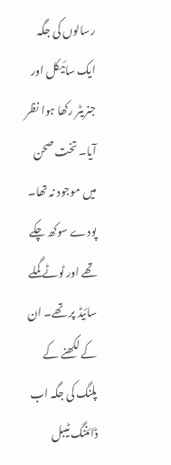رسالوں کی جگہ ایک سائیکل اور جنریٹر رکھا ہوا نظر آیا۔ تخت صحن میں موجود نہ تھا۔ پودے سوکھ چکے تھے اور ٹوٹے گملے سائیڈ پر تھے۔ ان کے لکھنے کے پلنگ کی جگہ اب ڈائننگ ٹیبل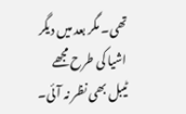تھی۔ مگر بعد میں دیگر اشیا کی طرح مجھے ٹیبل بھی نظر نہ آئی۔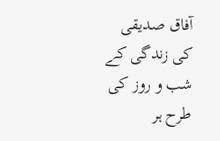آفاق صدیقی کی زندگی کے شب و روز کی طرح ہر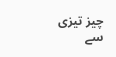چیز تیزی سے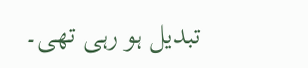تبدیل ہو رہی تھی۔